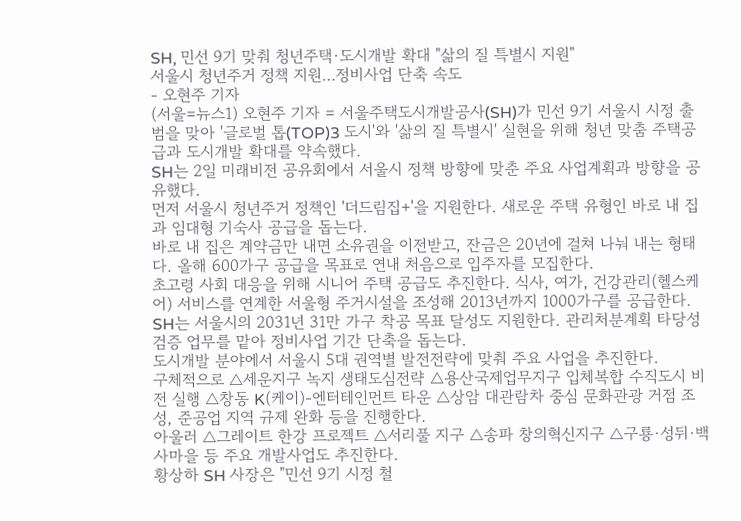SH, 민선 9기 맞춰 청년주택·도시개발 확대 "삶의 질 특별시 지원"
서울시 청년주거 정책 지원…정비사업 단축 속도
- 오현주 기자
(서울=뉴스1) 오현주 기자 = 서울주택도시개발공사(SH)가 민선 9기 서울시 시정 출범을 맞아 '글로벌 톱(TOP)3 도시'와 '삶의 질 특별시' 실현을 위해 청년 맞춤 주택공급과 도시개발 확대를 약속했다.
SH는 2일 미래비전 공유회에서 서울시 정책 방향에 맞춘 주요 사업계획과 방향을 공유했다.
먼저 서울시 청년주거 정책인 '더드림집+'을 지원한다. 새로운 주택 유형인 바로 내 집과 임대형 기숙사 공급을 돕는다.
바로 내 집은 계약금만 내면 소유권을 이전받고, 잔금은 20년에 걸쳐 나눠 내는 형태다. 올해 600가구 공급을 목표로 연내 처음으로 입주자를 모집한다.
초고령 사회 대응을 위해 시니어 주택 공급도 추진한다. 식사, 여가, 건강관리(헬스케어) 서비스를 연계한 서울형 주거시설을 조성해 2013년까지 1000가구를 공급한다.
SH는 서울시의 2031년 31만 가구 착공 목표 달성도 지원한다. 관리처분계획 타당성 검증 업무를 맡아 정비사업 기간 단축을 돕는다.
도시개발 분야에서 서울시 5대 권역별 발전전략에 맞춰 주요 사업을 추진한다.
구체적으로 △세운지구 녹지 생태도심전략 △용산국제업무지구 입체복합 수직도시 비전 실행 △창동 K(케이)-엔터테인먼트 타운 △상암 대관람차 중심 문화관광 거점 조성, 준공업 지역 규제 완화 등을 진행한다.
아울러 △그레이트 한강 프로젝트 △서리풀 지구 △송파 창의혁신지구 △구룡·성뒤·백사마을 등 주요 개발사업도 추진한다.
황상하 SH 사장은 "민선 9기 시정 철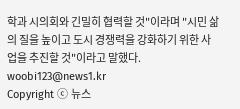학과 시의회와 긴밀히 협력할 것"이라며 "시민 삶의 질을 높이고 도시 경쟁력을 강화하기 위한 사업을 추진할 것"이라고 말했다.
woobi123@news1.kr
Copyright ⓒ 뉴스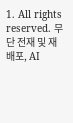1. All rights reserved. 무단 전재 및 재배포, AI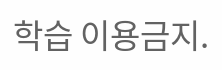학습 이용금지.